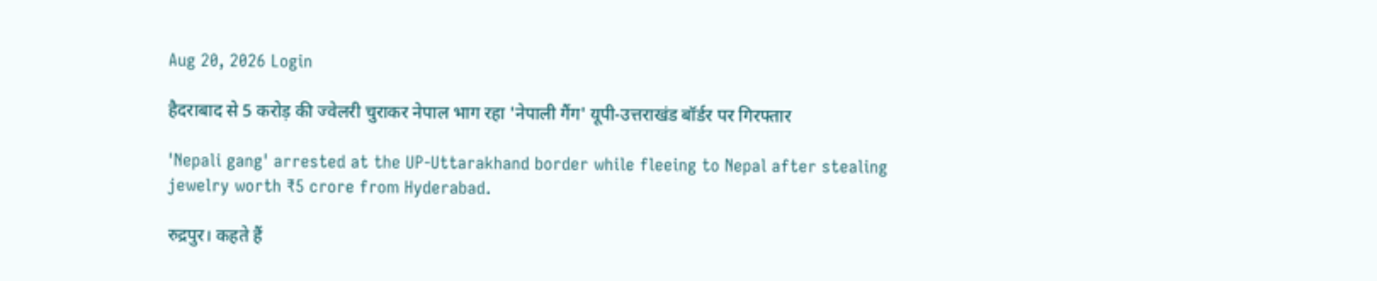Aug 20, 2026 Login

हैदराबाद से 5 करोड़ की ज्वेलरी चुराकर नेपाल भाग रहा 'नेपाली गैंग' यूपी-उत्तराखंड बॉर्डर पर गिरफ्तार

'Nepali gang' arrested at the UP-Uttarakhand border while fleeing to Nepal after stealing jewelry worth ₹5 crore from Hyderabad.

रुद्रपुर। कहते हैं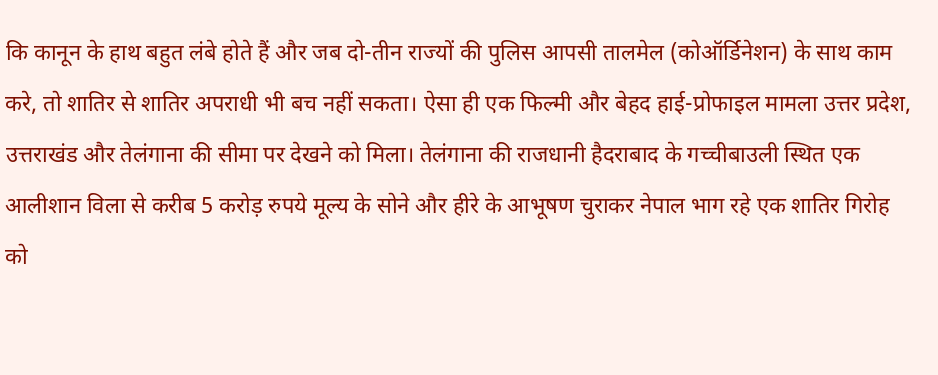कि कानून के हाथ बहुत लंबे होते हैं और जब दो-तीन राज्यों की पुलिस आपसी तालमेल (कोऑर्डिनेशन) के साथ काम करे, तो शातिर से शातिर अपराधी भी बच नहीं सकता। ऐसा ही एक फिल्मी और बेहद हाई-प्रोफाइल मामला उत्तर प्रदेश, उत्तराखंड और तेलंगाना की सीमा पर देखने को मिला। तेलंगाना की राजधानी हैदराबाद के गच्चीबाउली स्थित एक आलीशान विला से करीब 5 करोड़ रुपये मूल्य के सोने और हीरे के आभूषण चुराकर नेपाल भाग रहे एक शातिर गिरोह को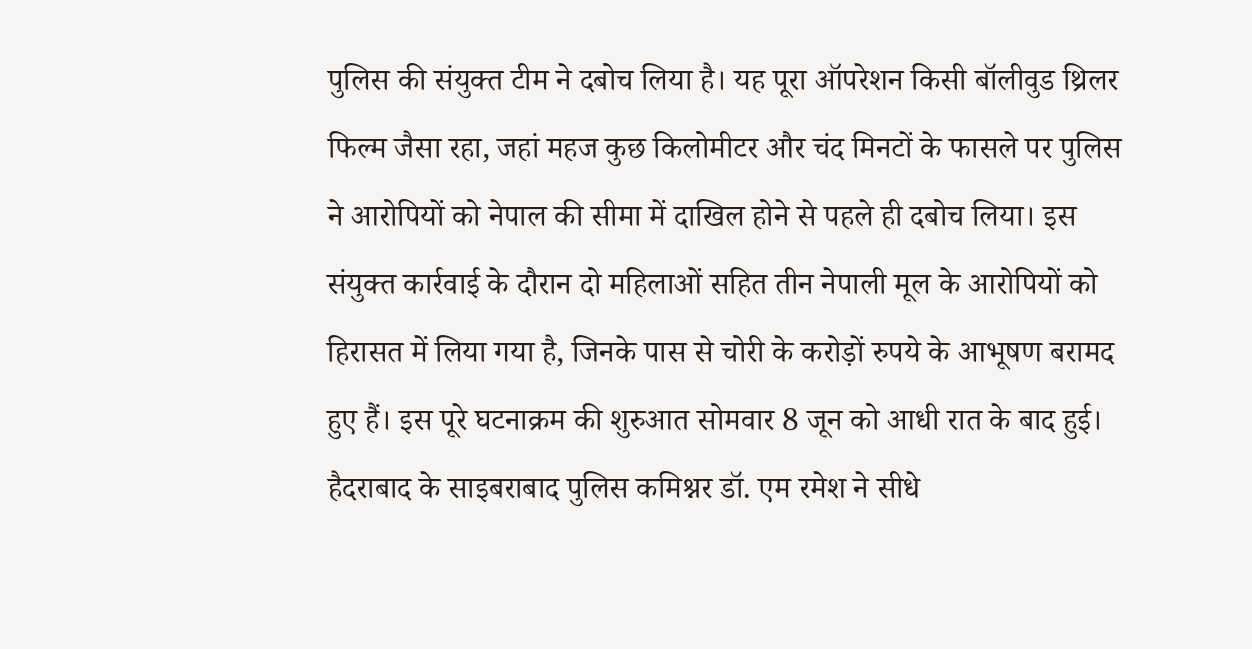पुलिस की संयुक्त टीम ने दबोच लिया है। यह पूरा ऑपरेशन किसी बॉलीवुड थ्रिलर फिल्म जैसा रहा, जहां महज कुछ किलोमीटर और चंद मिनटों के फासले पर पुलिस ने आरोपियों को नेपाल की सीमा में दाखिल होने से पहले ही दबोच लिया। इस संयुक्त कार्रवाई के दौरान दो महिलाओं सहित तीन नेपाली मूल के आरोपियों को हिरासत में लिया गया है, जिनके पास से चोरी के करोड़ों रुपये के आभूषण बरामद हुए हैं। इस पूरे घटनाक्रम की शुरुआत सोमवार 8 जून को आधी रात के बाद हुई। हैदराबाद के साइबराबाद पुलिस कमिश्नर डॉ. एम रमेश ने सीधे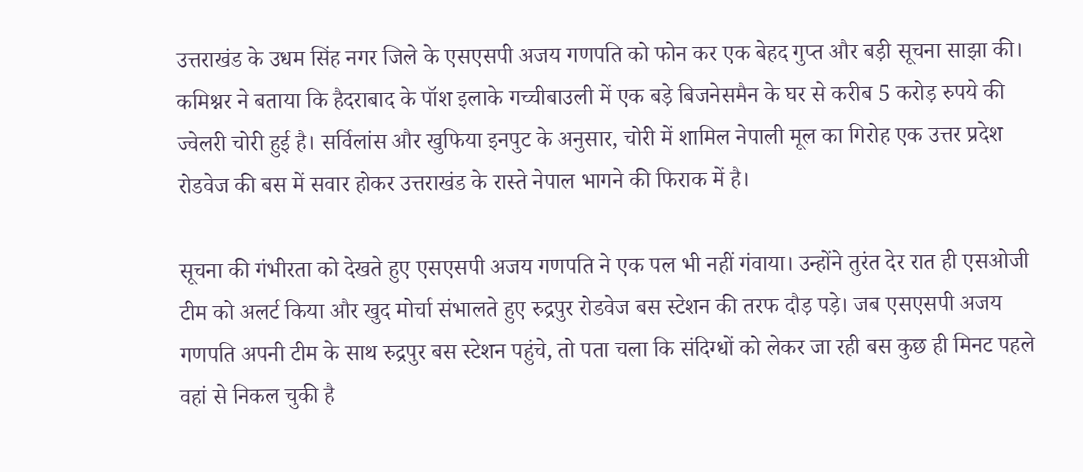उत्तराखंड के उधम सिंह नगर जिले के एसएसपी अजय गणपति को फोन कर एक बेहद गुप्त और बड़ी सूचना साझा की। कमिश्नर ने बताया कि हैदराबाद के पॉश इलाके गच्चीबाउली में एक बड़े बिजनेसमैन के घर से करीब 5 करोड़ रुपये की ज्वेलरी चोरी हुई है। सर्विलांस और खुफिया इनपुट के अनुसार, चोरी में शामिल नेपाली मूल का गिरोह एक उत्तर प्रदेश रोडवेज की बस में सवार होकर उत्तराखंड के रास्ते नेपाल भागने की फिराक में है।

सूचना की गंभीरता को देखते हुए एसएसपी अजय गणपति ने एक पल भी नहीं गंवाया। उन्होंने तुरंत देर रात ही एसओजी टीम को अलर्ट किया और खुद मोर्चा संभालते हुए रुद्रपुर रोडवेज बस स्टेशन की तरफ दौड़ पड़े। जब एसएसपी अजय गणपति अपनी टीम के साथ रुद्रपुर बस स्टेशन पहुंचे, तो पता चला कि संदिग्धों को लेकर जा रही बस कुछ ही मिनट पहले वहां से निकल चुकी है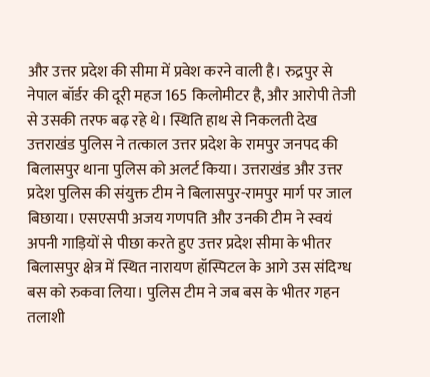और उत्तर प्रदेश की सीमा में प्रवेश करने वाली है। रुद्रपुर से नेपाल बॉर्डर की दूरी महज 165 किलोमीटर है, और आरोपी तेजी से उसकी तरफ बढ़ रहे थे। स्थिति हाथ से निकलती देख उत्तराखंड पुलिस ने तत्काल उत्तर प्रदेश के रामपुर जनपद की बिलासपुर थाना पुलिस को अलर्ट किया। उत्तराखंड और उत्तर प्रदेश पुलिस की संयुक्त टीम ने बिलासपुर-रामपुर मार्ग पर जाल बिछाया। एसएसपी अजय गणपति और उनकी टीम ने स्वयं अपनी गाड़ियों से पीछा करते हुए उत्तर प्रदेश सीमा के भीतर बिलासपुर क्षेत्र में स्थित नारायण हॉस्पिटल के आगे उस संदिग्ध बस को रुकवा लिया। पुलिस टीम ने जब बस के भीतर गहन तलाशी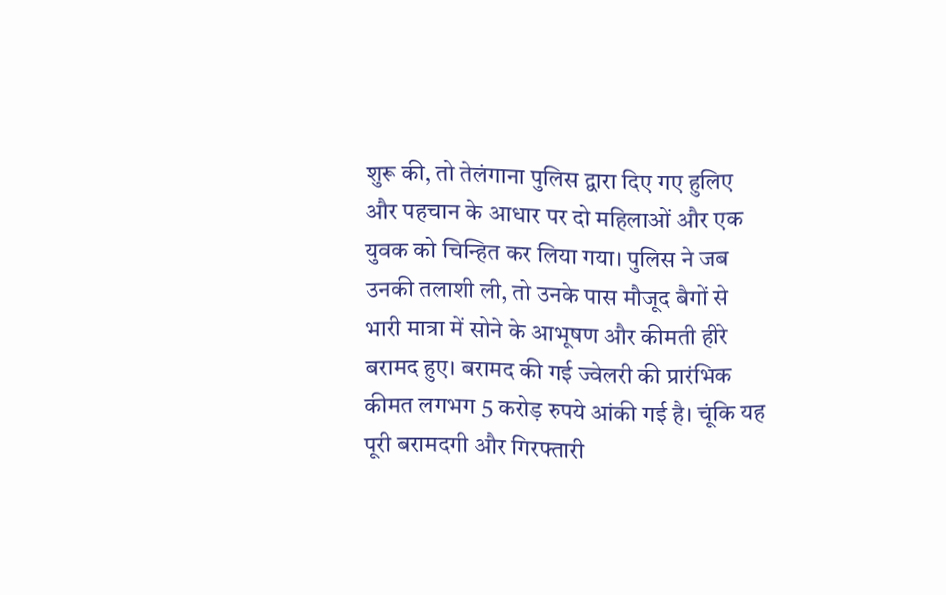शुरू की, तो तेलंगाना पुलिस द्वारा दिए गए हुलिए और पहचान के आधार पर दो महिलाओं और एक युवक को चिन्हित कर लिया गया। पुलिस ने जब उनकी तलाशी ली, तो उनके पास मौजूद बैगों से भारी मात्रा में सोने के आभूषण और कीमती हीरे बरामद हुए। बरामद की गई ज्वेलरी की प्रारंभिक कीमत लगभग 5 करोड़ रुपये आंकी गई है। चूंकि यह पूरी बरामदगी और गिरफ्तारी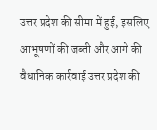उत्तर प्रदेश की सीमा में हुई, इसलिए आभूषणों की जब्ती और आगे की वैधानिक कार्रवाई उत्तर प्रदेश की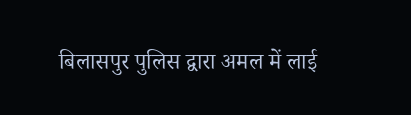बिलासपुर पुलिस द्वारा अमल में लाई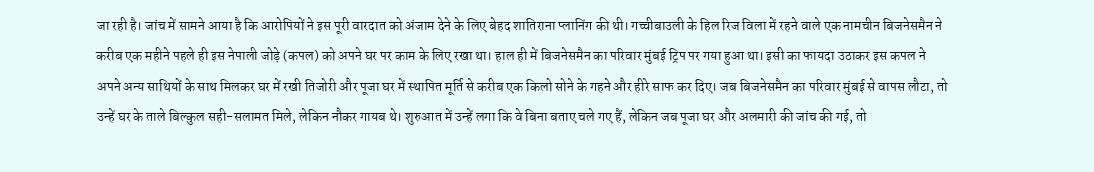जा रही है। जांच में सामने आया है कि आरोपियों ने इस पूरी वारदात को अंजाम देने के लिए बेहद शातिराना प्लानिंग की थी। गच्चीबाउली के हिल रिज विला में रहने वाले एक नामचीन बिजनेसमैन ने करीब एक महीने पहले ही इस नेपाली जोड़े (कपल) को अपने घर पर काम के लिए रखा था। हाल ही में बिजनेसमैन का परिवार मुंबई ट्रिप पर गया हुआ था। इसी का फायदा उठाकर इस कपल ने अपने अन्य साथियों के साथ मिलकर घर में रखी तिजोरी और पूजा घर में स्थापित मूर्ति से करीब एक किलो सोने के गहने और हीरे साफ कर दिए। जब बिजनेसमैन का परिवार मुंबई से वापस लौटा, तो उन्हें घर के ताले बिल्कुल सही-सलामत मिले, लेकिन नौकर गायब थे। शुरुआत में उन्हें लगा कि वे बिना बताए चले गए हैं, लेकिन जब पूजा घर और अलमारी की जांच की गई, तो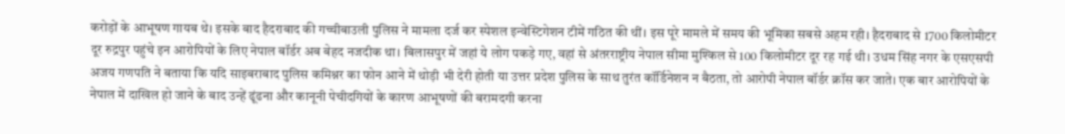करोड़ों के आभूषण गायब थे। इसके बाद हैदराबाद की गच्चीबाउली पुलिस ने मामला दर्ज कर स्पेशल इन्वेस्टिगेशन टीमें गठित की थीं। इस पूरे मामले में समय की भूमिका सबसे अहम रही। हैदराबाद से 1700 किलोमीटर दूर रुद्रपुर पहुंचे इन आरोपियों के लिए नेपाल बॉर्डर अब बेहद नजदीक था। बिलासपुर में जहां ये लोग पकड़े गए, वहां से अंतरराष्ट्रीय नेपाल सीमा मुश्किल से 100 किलोमीटर दूर रह गई थी। उधम सिंह नगर के एसएसपी अजय गणपति ने बताया कि यदि साइबराबाद पुलिस कमिश्नर का फोन आने में थोड़ी भी देरी होती या उत्तर प्रदेश पुलिस के साथ तुरंत कॉर्डिनेशन न बैठता, तो आरोपी नेपाल बॉर्डर क्रॉस कर जाते। एक बार आरोपियों के नेपाल में दाखिल हो जाने के बाद उन्हें ढूंढना और कानूनी पेचीदगियों के कारण आभूषणों की बरामदगी करना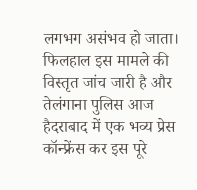लगभग असंभव हो जाता। फिलहाल इस मामले की विस्तृत जांच जारी है और तेलंगाना पुलिस आज हैदराबाद में एक भव्य प्रेस कॉन्फ्रेंस कर इस पूरे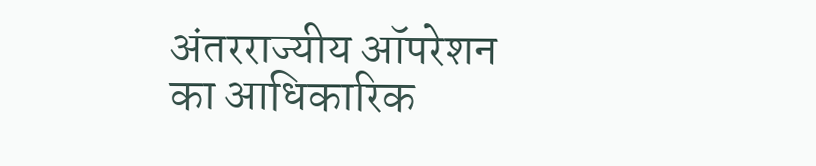अंतरराज्यीय ऑपरेशन का आधिकारिक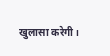खुलासा करेगी।